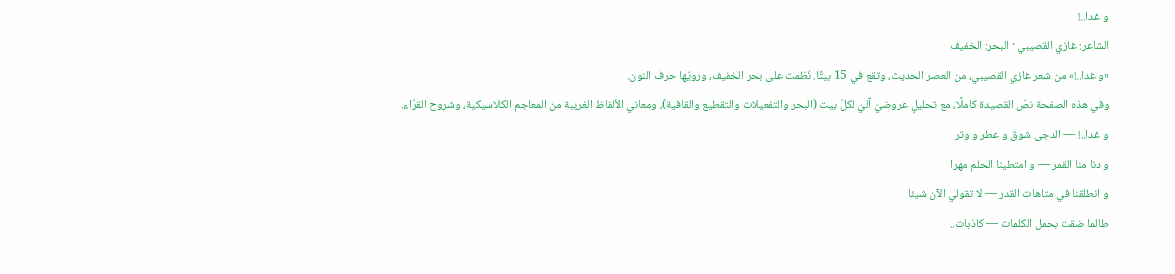و غدا..!
الشاعر: غازي القصيبي · البحر: الخفيف
«و غدا..!» من شعر غازي القصيبي، من العصر الحديث، وتقع في 15 بيتًا. نُظمت على بحر الخفيف، ورويّها حرف النون.
وفي هذه الصفحة نصّ القصيدة كاملًا، مع تحليلٍ عروضيّ آليّ لكلّ بيت (البحر والتفعيلات والتقطيع والقافية)، ومعاني الألفاظ الغريبة من المعاجم الكلاسيكية، وشروح القرّاء.
و غدا..! — الدجى شوق و عطر و وتر
و دنا منا القمر — و امتطينا الحلم مهرا
و انطلقنا في متاهات القدر — لا تقولي الآن شيئا
طالما ضقت بحمل الكلمات — كاذبات..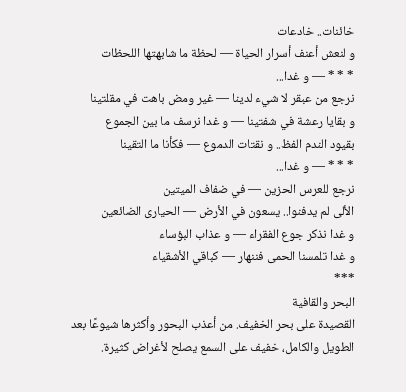خائنات.. خادعات
و لنعش أعنف أسرار الحياة — لحظة ما شابهتها اللحظات
* * * — و غدا...
نرجع من عبقر لا شيء لدينا — غير ومض باهت في مقلتينا
و بقايا رعشة في شفتينا — و غدا نرسف ما بين الجموع
بقيود الندم الفظ.. و نقتات الدموع — فكأنا ما التقينا
* * * — و غدا...
نرجع للعرس الحزين — في ضفاف الميتين
الألى لم يدفنوا.. يسعون في الأرض — الحيارى الضائعين
و غدا نذكر جوع الفقراء — و عذاب البؤساء
و غدا تلمسنا الحمى فننهار — كباقي الأشقياء
***
البحر والقافية
القصيدة على بحر الخفيف. من أعذب البحور وأكثرها شيوعًا بعد الطويل والكامل، خفيف على السمع يصلح لأغراض كثيرة.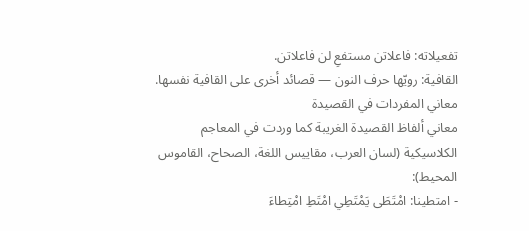تفعيلاته: فاعلاتن مستفعِ لن فاعلاتن.
القافية: رويّها حرف النون — قصائد أخرى على القافية نفسها.
معاني المفردات في القصيدة
معاني ألفاظ القصيدة الغريبة كما وردت في المعاجم الكلاسيكية (لسان العرب، مقاييس اللغة، الصحاح، القاموس المحيط):
- امتطينا: امْتَطَى يَمْتَطِي امْتَطِ امْتِطاءَ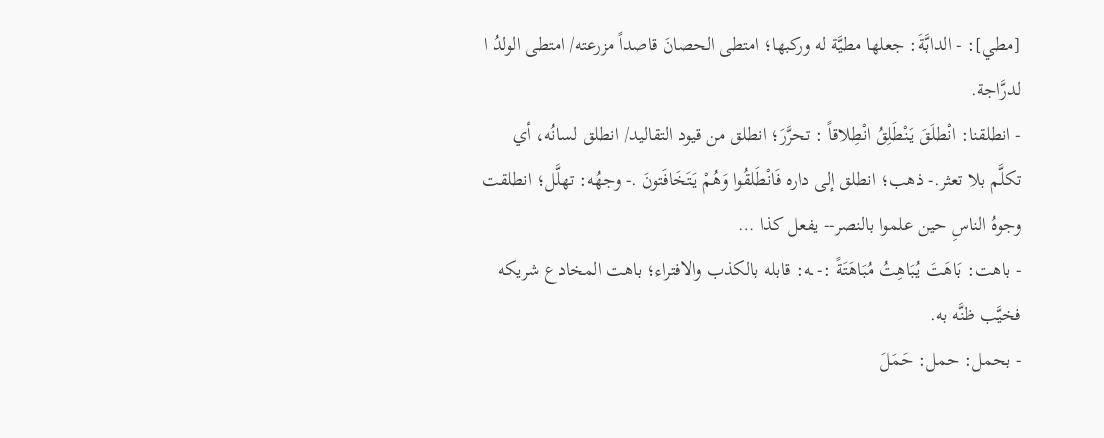[مطي]: - الدابَّةَ: جعلها مطيَّة له وركبها؛ امتطى الحصانَ قاصداً مزرعته/ امتطى الولدُ ا لدرَّاجة.
- انطلقنا: انْطلَقَ يَنْطَلِقُ انْطِلاقاً : تحرَّرَ؛ انطلق من قيود التقاليد/ انطلق لسانُه، أي تكلَّم بلا تعثر.- ذهب؛ انطلق إلى داره فَانْطَلقُوا وَهُمْ يَتَخَافَتونَ .- وجهُه: تهلَّل؛ انطلقت وجوهُ الناسِ حين علموا بالنصر-- يفعل كذا …
- باهت: بَاهَتَ يُبَاهِتُ مُبَاهَتَةً :- ـه: قابله بالكذب والافتراء؛ باهت المخادع شريكه فخيَّب ظنَّه به.
- بحمل: حمل: حَمَلَ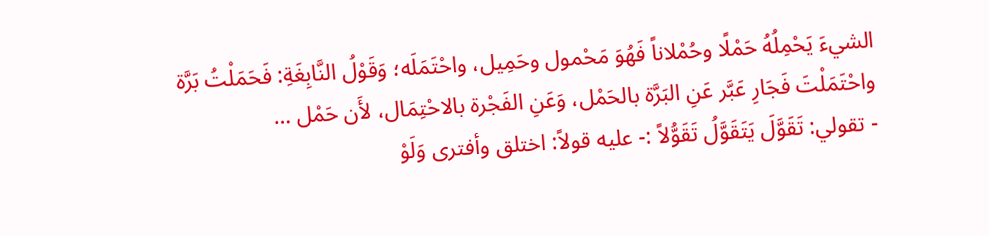الشيءَ يَحْمِلُهُ حَمْلًا وحُمْلاناً فَهُوَ مَحْمول وحَمِيل، واحْتَمَلَه؛ وَقَوْلُ النَّابِغَةِ: فَحَمَلْتُ بَرَّة واحْتَمَلْتَ فَجَارِ عَبَّر عَنِ البَرَّة بالحَمْل، وَعَنِ الفَجْرة بالاحْتِمَال، لأَن حَمْل …
- تقولي: تَقَوَّلَ يَتَقَوَّلُ تَقَوُّلاً :- عليه قولاً: اختلق وأفترى وَلَوْ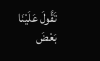تَقَّولَ عَلَيْنَا بَعْضَ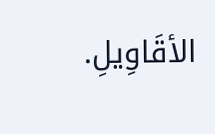الأقَاوِيلِ.